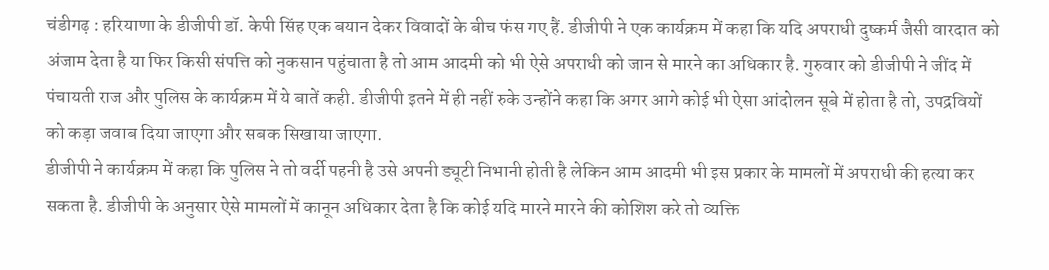चंडीगढ़ : हरियाणा के डीजीपी डॉ. केपी सिंह एक बयान देकर विवादों के बीच फंस गए हैं. डीजीपी ने एक कार्यक्रम में कहा कि यदि अपराधी दुष्कर्म जैसी वारदात को अंजाम देता है या फिर किसी संपत्ति को नुकसान पहुंचाता है तो आम आदमी को भी ऐसे अपराधी को जान से मारने का अधिकार है. गुरुवार को डीजीपी ने जींद में पंचायती राज और पुलिस के कार्यक्रम में ये बातें कही. डीजीपी इतने में ही नहीं रुके उन्होंने कहा कि अगर आगे कोई भी ऐसा आंदोलन सूबे में होता है तो, उपद्रवियों को कड़ा जवाब दिया जाएगा और सबक सिखाया जाएगा.
डीजीपी ने कार्यक्रम में कहा कि पुलिस ने तो वर्दी पहनी है उसे अपनी ड्यूटी निभानी होती है लेकिन आम आदमी भी इस प्रकार के मामलों में अपराधी की हत्या कर सकता है. डीजीपी के अनुसार ऐसे मामलों में कानून अधिकार देता है कि कोई यदि मारने मारने की कोशिश करे तो व्यक्ति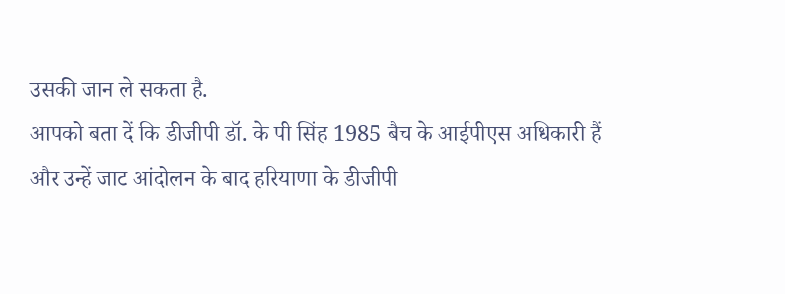उसकी जान ले सकता है.
आपको बता दें कि डीजीपी डॉ. के पी सिंह 1985 बैच के आईपीएस अधिकारी हैं और उन्हें जाट आंदोलन के बाद हरियाणा के डीजीपी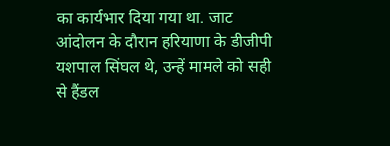का कार्यभार दिया गया था. जाट आंदोलन के दौरान हरियाणा के डीजीपी यशपाल सिंघल थे, उन्हें मामले को सही से हैंडल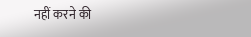नहीं करने की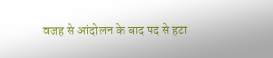वजह से आंदोलन के बाद पद से हटा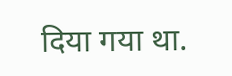दिया गया था.